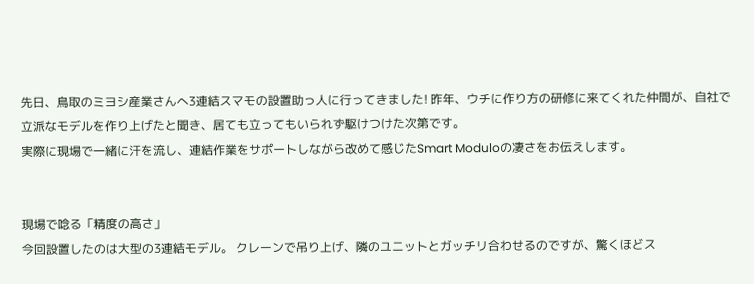先日、鳥取のミヨシ産業さんへ3連結スマモの設置助っ人に行ってきました! 昨年、ウチに作り方の研修に来てくれた仲間が、自社で立派なモデルを作り上げたと聞き、居ても立ってもいられず駆けつけた次第です。
実際に現場で一緒に汗を流し、連結作業をサポートしながら改めて感じたSmart Moduloの凄さをお伝えします。


現場で唸る「精度の高さ」
今回設置したのは大型の3連結モデル。 クレーンで吊り上げ、隣のユニットとガッチリ合わせるのですが、驚くほどス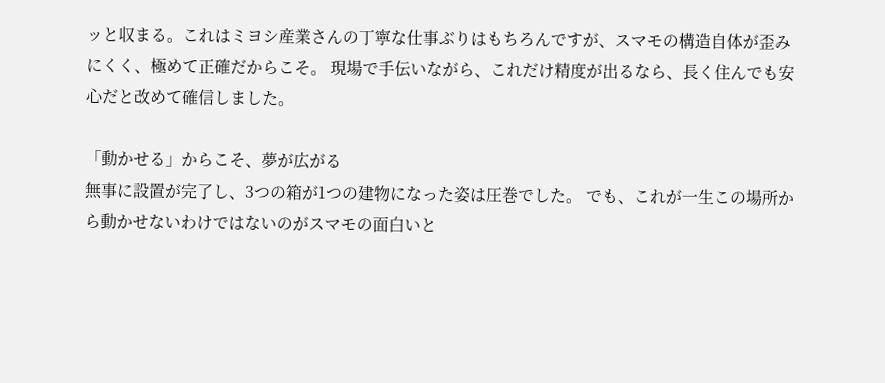ッと収まる。これはミヨシ産業さんの丁寧な仕事ぶりはもちろんですが、スマモの構造自体が歪みにくく、極めて正確だからこそ。 現場で手伝いながら、これだけ精度が出るなら、長く住んでも安心だと改めて確信しました。

「動かせる」からこそ、夢が広がる
無事に設置が完了し、3つの箱が1つの建物になった姿は圧巻でした。 でも、これが一生この場所から動かせないわけではないのがスマモの面白いと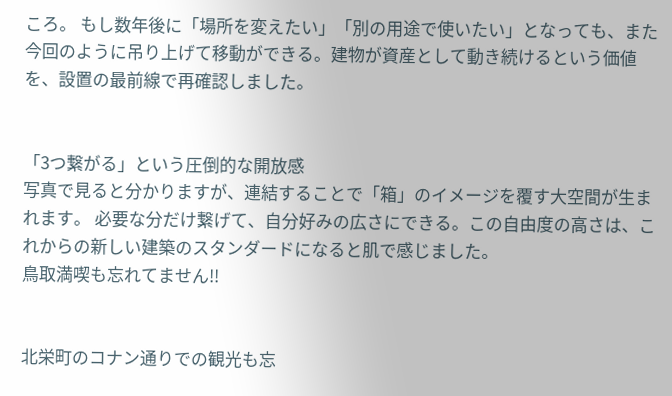ころ。 もし数年後に「場所を変えたい」「別の用途で使いたい」となっても、また今回のように吊り上げて移動ができる。建物が資産として動き続けるという価値を、設置の最前線で再確認しました。


「3つ繋がる」という圧倒的な開放感
写真で見ると分かりますが、連結することで「箱」のイメージを覆す大空間が生まれます。 必要な分だけ繋げて、自分好みの広さにできる。この自由度の高さは、これからの新しい建築のスタンダードになると肌で感じました。
鳥取満喫も忘れてません!!


北栄町のコナン通りでの観光も忘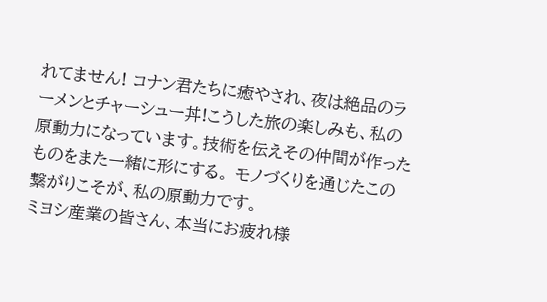れてません! コナン君たちに癒やされ、夜は絶品のラーメンとチャーシュー丼!こうした旅の楽しみも、私の原動力になっています。技術を伝えその仲間が作ったものをまた一緒に形にする。 モノづくりを通じたこの繋がりこそが、私の原動力です。
ミヨシ産業の皆さん、本当にお疲れ様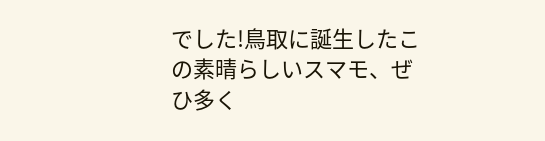でした!鳥取に誕生したこの素晴らしいスマモ、ぜひ多く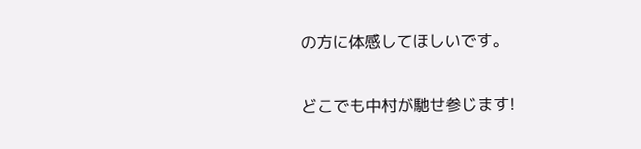の方に体感してほしいです。

どこでも中村が馳せ参じます!